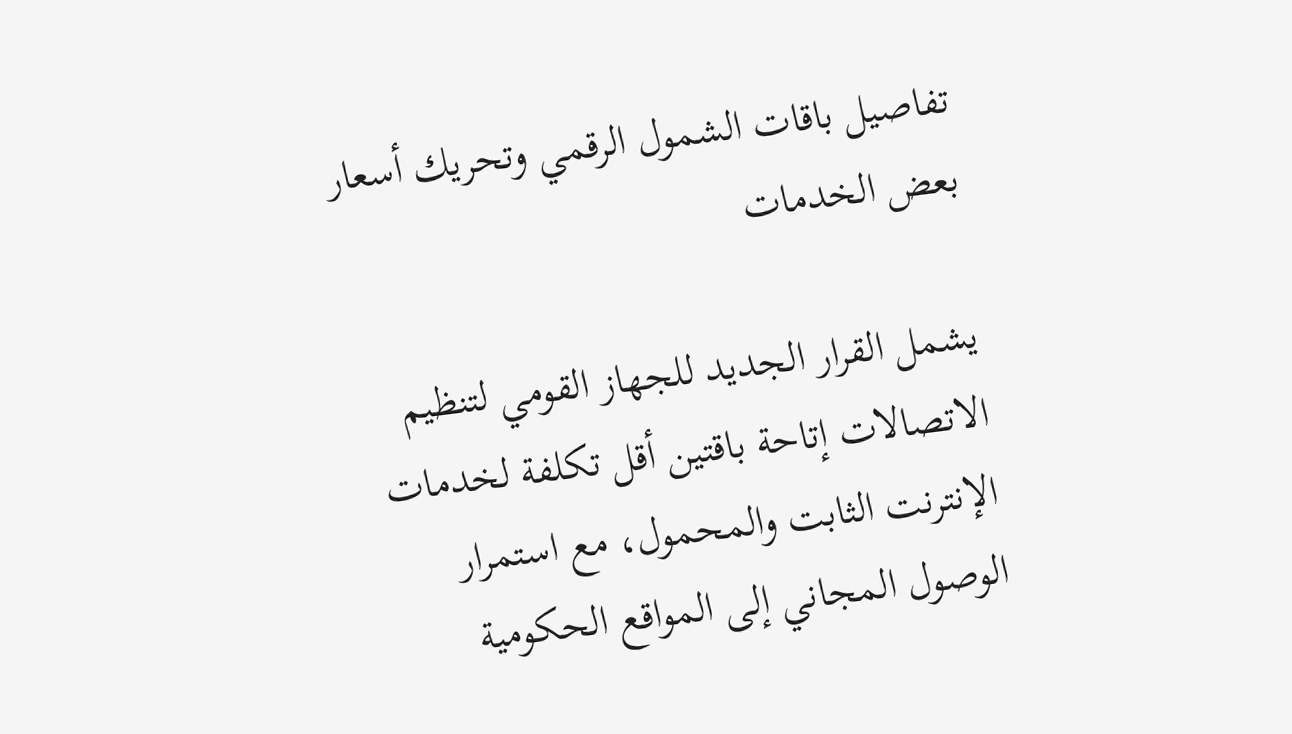تفاصيل باقات الشمول الرقمي وتحريك أسعار بعض الخدمات

يشمل القرار الجديد للجهاز القومي لتنظيم الاتصالات إتاحة باقتين أقل تكلفة لخدمات الإنترنت الثابت والمحمول، مع استمرار الوصول المجاني إلى المواقع الحكومية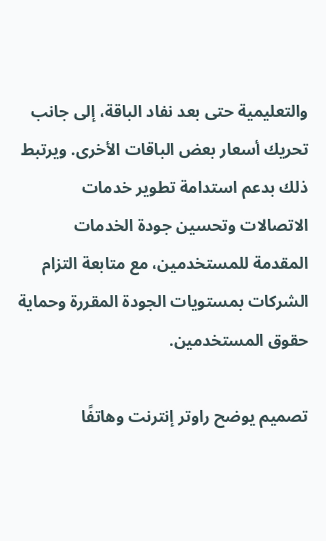والتعليمية حتى بعد نفاد الباقة، إلى جانب تحريك أسعار بعض الباقات الأخرى. ويرتبط ذلك بدعم استدامة تطوير خدمات الاتصالات وتحسين جودة الخدمات المقدمة للمستخدمين، مع متابعة التزام الشركات بمستويات الجودة المقررة وحماية حقوق المستخدمين.

تصميم يوضح راوتر إنترنت وهاتفًا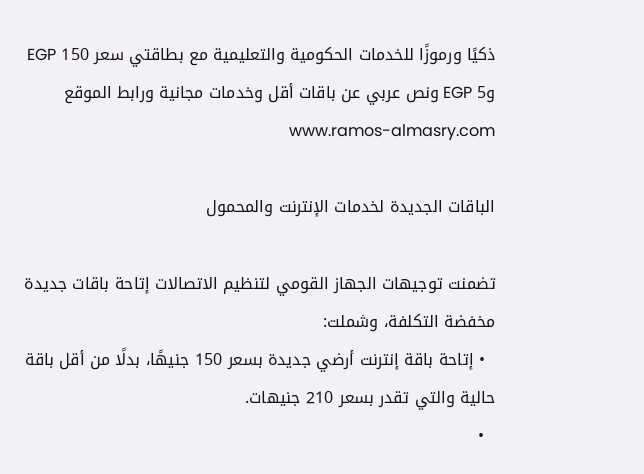ذكيًا ورموزًا للخدمات الحكومية والتعليمية مع بطاقتي سعر 150 EGP و5 EGP ونص عربي عن باقات أقل وخدمات مجانية ورابط الموقع www.ramos-almasry.com

الباقات الجديدة لخدمات الإنترنت والمحمول

تضمنت توجيهات الجهاز القومي لتنظيم الاتصالات إتاحة باقات جديدة مخفضة التكلفة، وشملت:
  • إتاحة باقة إنترنت أرضي جديدة بسعر 150 جنيهًا، بدلًا من أقل باقة حالية والتي تقدر بسعر 210 جنيهات.
  •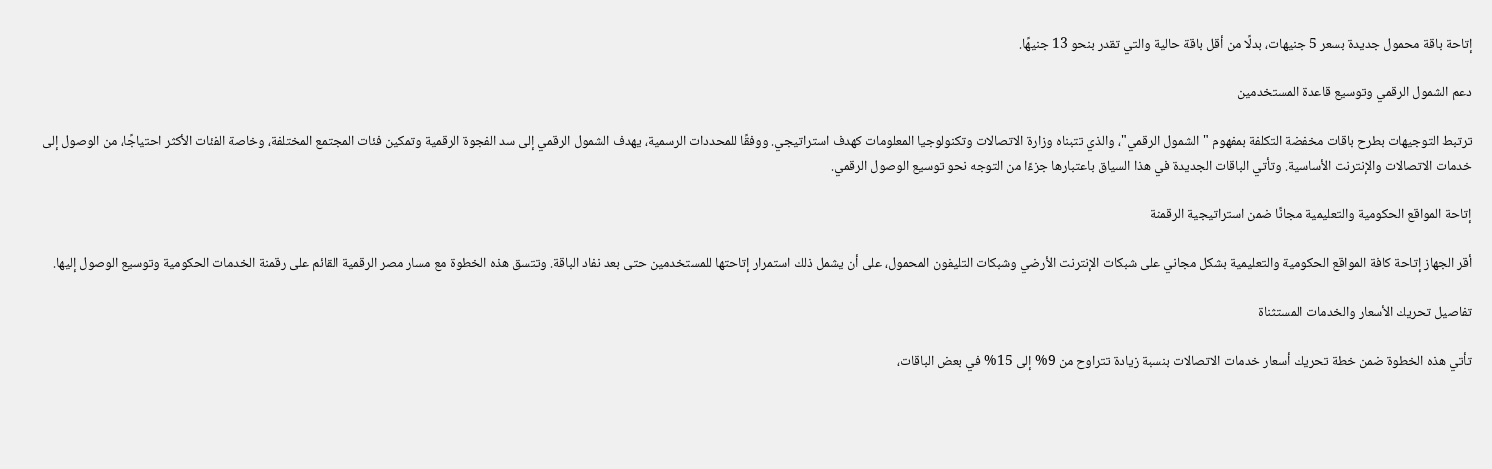إتاحة باقة محمول جديدة بسعر 5 جنيهات، بدلًا من أقل باقة حالية والتي تقدر بنحو 13 جنيهًا.

دعم الشمول الرقمي وتوسيع قاعدة المستخدمين

ترتبط التوجيهات بطرح باقات مخفضة التكلفة بمفهوم "الشمول الرقمي"، والذي تتبناه وزارة الاتصالات وتكنولوجيا المعلومات كهدف استراتيجي. ووفقًا للمحددات الرسمية، يهدف الشمول الرقمي إلى سد الفجوة الرقمية وتمكين فئات المجتمع المختلفة، وخاصة الفئات الأكثر احتياجًا، من الوصول إلى خدمات الاتصالات والإنترنت الأساسية. وتأتي الباقات الجديدة في هذا السياق باعتبارها جزءًا من التوجه نحو توسيع الوصول الرقمي.

إتاحة المواقع الحكومية والتعليمية مجانًا ضمن استراتيجية الرقمنة

أقر الجهاز إتاحة كافة المواقع الحكومية والتعليمية بشكل مجاني على شبكات الإنترنت الأرضي وشبكات التليفون المحمول، على أن يشمل ذلك استمرار إتاحتها للمستخدمين حتى بعد نفاد الباقة. وتتسق هذه الخطوة مع مسار مصر الرقمية القائم على رقمنة الخدمات الحكومية وتوسيع الوصول إليها.

تفاصيل تحريك الأسعار والخدمات المستثناة

تأتي هذه الخطوة ضمن خطة تحريك أسعار خدمات الاتصالات بنسبة زيادة تتراوح من 9% إلى 15% في بعض الباقات،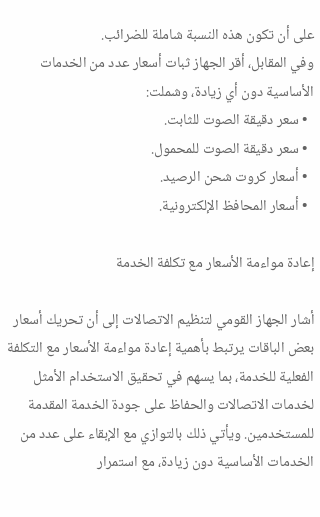على أن تكون هذه النسبة شاملة للضرائب.
وفي المقابل، أقر الجهاز ثبات أسعار عدد من الخدمات الأساسية دون أي زيادة، وشملت:
  • سعر دقيقة الصوت للثابت.
  • سعر دقيقة الصوت للمحمول.
  • أسعار كروت شحن الرصيد.
  • أسعار المحافظ الإلكترونية.

إعادة مواءمة الأسعار مع تكلفة الخدمة

أشار الجهاز القومي لتنظيم الاتصالات إلى أن تحريك أسعار بعض الباقات يرتبط بأهمية إعادة مواءمة الأسعار مع التكلفة الفعلية للخدمة، بما يسهم في تحقيق الاستخدام الأمثل لخدمات الاتصالات والحفاظ على جودة الخدمة المقدمة للمستخدمين. ويأتي ذلك بالتوازي مع الإبقاء على عدد من الخدمات الأساسية دون زيادة، مع استمرار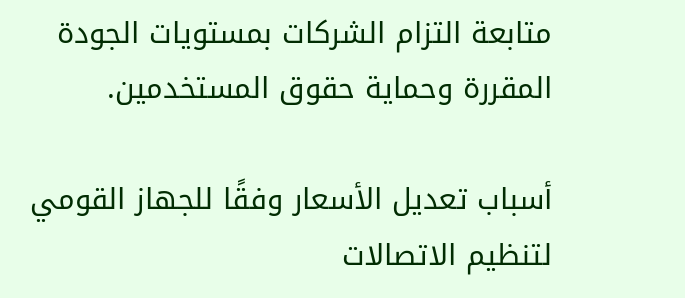متابعة التزام الشركات بمستويات الجودة المقررة وحماية حقوق المستخدمين.

أسباب تعديل الأسعار وفقًا للجهاز القومي لتنظيم الاتصالات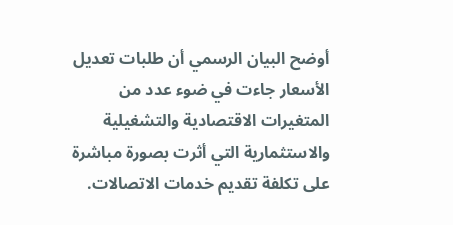أوضح البيان الرسمي أن طلبات تعديل الأسعار جاءت في ضوء عدد من المتغيرات الاقتصادية والتشغيلية والاستثمارية التي أثرت بصورة مباشرة على تكلفة تقديم خدمات الاتصالات.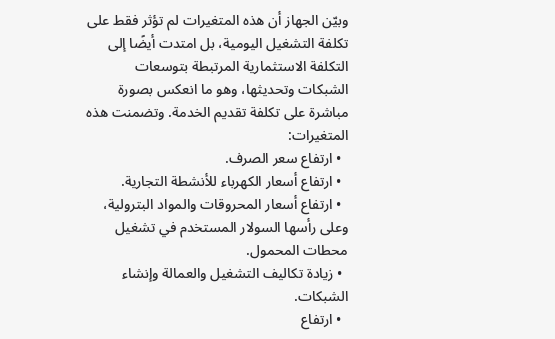وبيّن الجهاز أن هذه المتغيرات لم تؤثر فقط على تكلفة التشغيل اليومية، بل امتدت أيضًا إلى التكلفة الاستثمارية المرتبطة بتوسعات الشبكات وتحديثها، وهو ما انعكس بصورة مباشرة على تكلفة تقديم الخدمة. وتضمنت هذه المتغيرات:
  • ارتفاع سعر الصرف.
  • ارتفاع أسعار الكهرباء للأنشطة التجارية.
  • ارتفاع أسعار المحروقات والمواد البترولية، وعلى رأسها السولار المستخدم في تشغيل محطات المحمول.
  • زيادة تكاليف التشغيل والعمالة وإنشاء الشبكات.
  • ارتفاع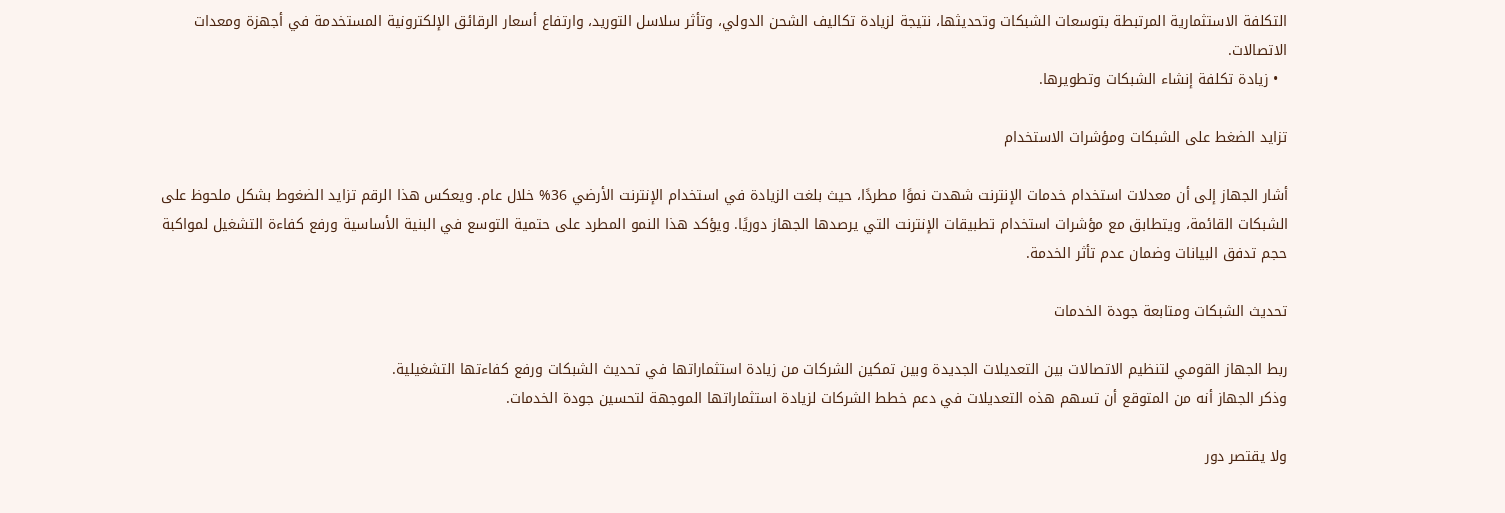التكلفة الاستثمارية المرتبطة بتوسعات الشبكات وتحديثها، نتيجة لزيادة تكاليف الشحن الدولي، وتأثر سلاسل التوريد، وارتفاع أسعار الرقائق الإلكترونية المستخدمة في أجهزة ومعدات الاتصالات.
  • زيادة تكلفة إنشاء الشبكات وتطويرها.

تزايد الضغط على الشبكات ومؤشرات الاستخدام

أشار الجهاز إلى أن معدلات استخدام خدمات الإنترنت شهدت نموًا مطردًا، حيث بلغت الزيادة في استخدام الإنترنت الأرضي 36% خلال عام. ويعكس هذا الرقم تزايد الضغوط بشكل ملحوظ على الشبكات القائمة، ويتطابق مع مؤشرات استخدام تطبيقات الإنترنت التي يرصدها الجهاز دوريًا. ويؤكد هذا النمو المطرد على حتمية التوسع في البنية الأساسية ورفع كفاءة التشغيل لمواكبة حجم تدفق البيانات وضمان عدم تأثر الخدمة.

تحديث الشبكات ومتابعة جودة الخدمات

ربط الجهاز القومي لتنظيم الاتصالات بين التعديلات الجديدة وبين تمكين الشركات من زيادة استثماراتها في تحديث الشبكات ورفع كفاءتها التشغيلية.
وذكر الجهاز أنه من المتوقع أن تسهم هذه التعديلات في دعم خطط الشركات لزيادة استثماراتها الموجهة لتحسين جودة الخدمات.

ولا يقتصر دور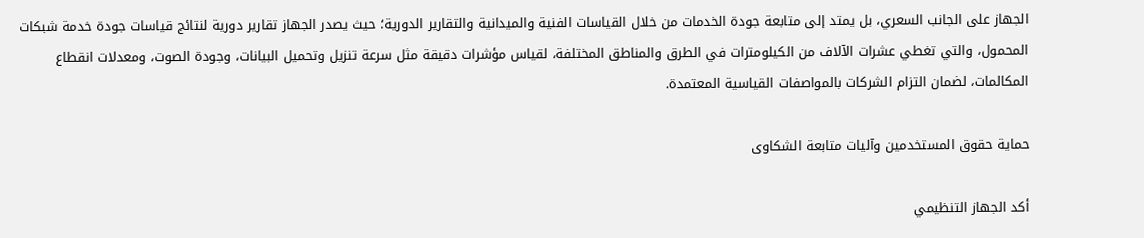الجهاز على الجانب السعري، بل يمتد إلى متابعة جودة الخدمات من خلال القياسات الفنية والميدانية والتقارير الدورية؛ حيث يصدر الجهاز تقارير دورية لنتائج قياسات جودة خدمة شبكات المحمول، والتي تغطي عشرات الآلاف من الكيلومترات في الطرق والمناطق المختلفة، لقياس مؤشرات دقيقة مثل سرعة تنزيل وتحميل البيانات، وجودة الصوت، ومعدلات انقطاع المكالمات، لضمان التزام الشركات بالمواصفات القياسية المعتمدة.

حماية حقوق المستخدمين وآليات متابعة الشكاوى

أكد الجهاز التنظيمي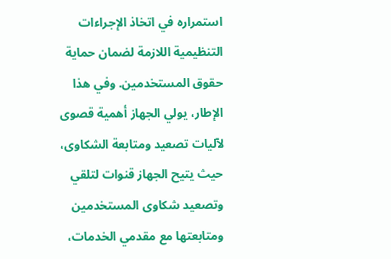استمراره في اتخاذ الإجراءات التنظيمية اللازمة لضمان حماية حقوق المستخدمين. وفي هذا الإطار، يولي الجهاز أهمية قصوى لآليات تصعيد ومتابعة الشكاوى، حيث يتيح الجهاز قنوات لتلقي وتصعيد شكاوى المستخدمين ومتابعتها مع مقدمي الخدمات،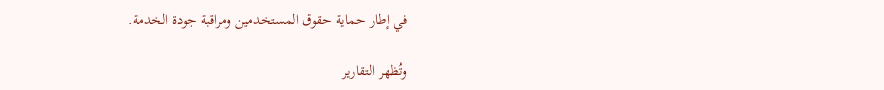في إطار حماية حقوق المستخدمين ومراقبة جودة الخدمة.

وتُظهر التقارير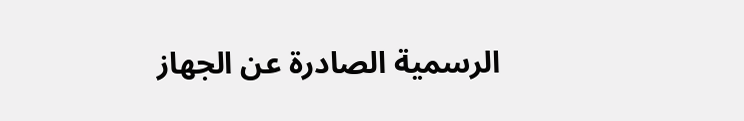الرسمية الصادرة عن الجهاز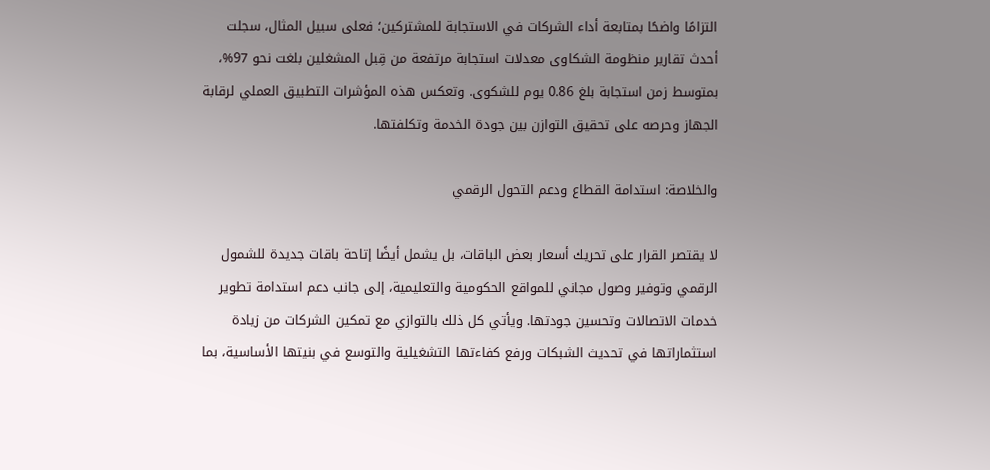التزامًا واضحًا بمتابعة أداء الشركات في الاستجابة للمشتركين؛ فعلى سبيل المثال، سجلت أحدث تقارير منظومة الشكاوى معدلات استجابة مرتفعة من قِبل المشغلين بلغت نحو 97%، بمتوسط زمن استجابة بلغ 0.86 يوم للشكوى. وتعكس هذه المؤشرات التطبيق العملي لرقابة الجهاز وحرصه على تحقيق التوازن بين جودة الخدمة وتكلفتها.

والخلاصة: استدامة القطاع ودعم التحول الرقمي

لا يقتصر القرار على تحريك أسعار بعض الباقات، بل يشمل أيضًا إتاحة باقات جديدة للشمول الرقمي وتوفير وصول مجاني للمواقع الحكومية والتعليمية، إلى جانب دعم استدامة تطوير خدمات الاتصالات وتحسين جودتها. ويأتي كل ذلك بالتوازي مع تمكين الشركات من زيادة استثماراتها في تحديث الشبكات ورفع كفاءتها التشغيلية والتوسع في بنيتها الأساسية، بما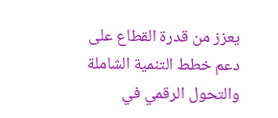يعزز من قدرة القطاع على دعم خطط التنمية الشاملة والتحول الرقمي في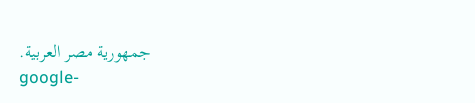جمهورية مصر العربية.
google-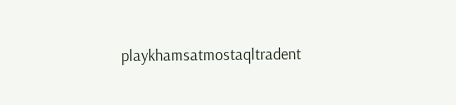playkhamsatmostaqltradent